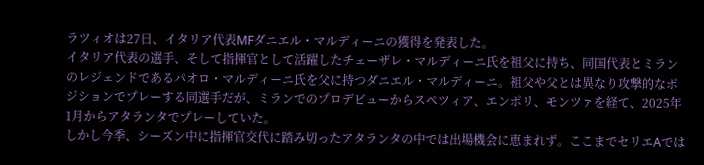ラツィオは27日、イタリア代表MFダニエル・マルディーニの獲得を発表した。
イタリア代表の選手、そして指揮官として活躍したチェーザレ・マルディーニ氏を祖父に持ち、同国代表とミランのレジェンドであるパオロ・マルディーニ氏を父に持つダニエル・マルディーニ。祖父や父とは異なり攻撃的なポジションでプレーする同選手だが、ミランでのプロデビューからスペツィア、エンポリ、モンツァを経て、2025年1月からアタランタでプレーしていた。
しかし今季、シーズン中に指揮官交代に踏み切ったアタランタの中では出場機会に恵まれず。ここまでセリエAでは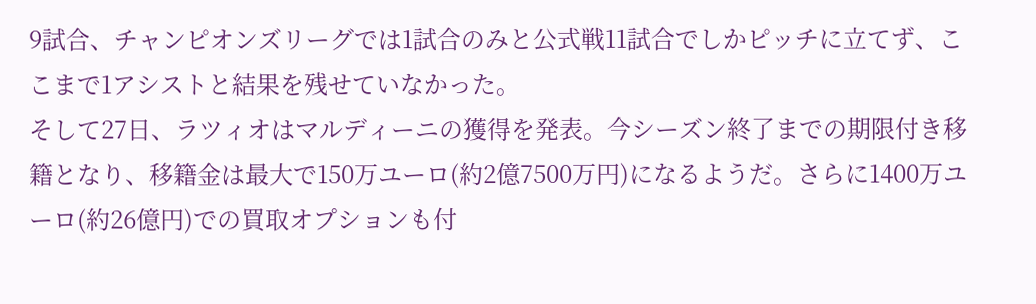9試合、チャンピオンズリーグでは1試合のみと公式戦11試合でしかピッチに立てず、ここまで1アシストと結果を残せていなかった。
そして27日、ラツィオはマルディーニの獲得を発表。今シーズン終了までの期限付き移籍となり、移籍金は最大で150万ユーロ(約2億7500万円)になるようだ。さらに1400万ユーロ(約26億円)での買取オプションも付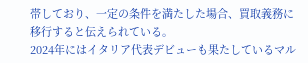帯しており、一定の条件を満たした場合、買取義務に移行すると伝えられている。
2024年にはイタリア代表デビューも果たしているマル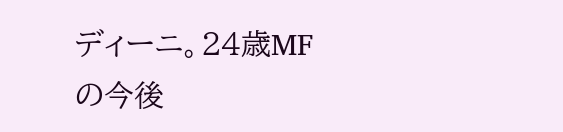ディーニ。24歳MFの今後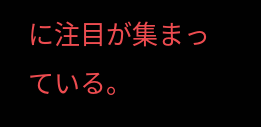に注目が集まっている。